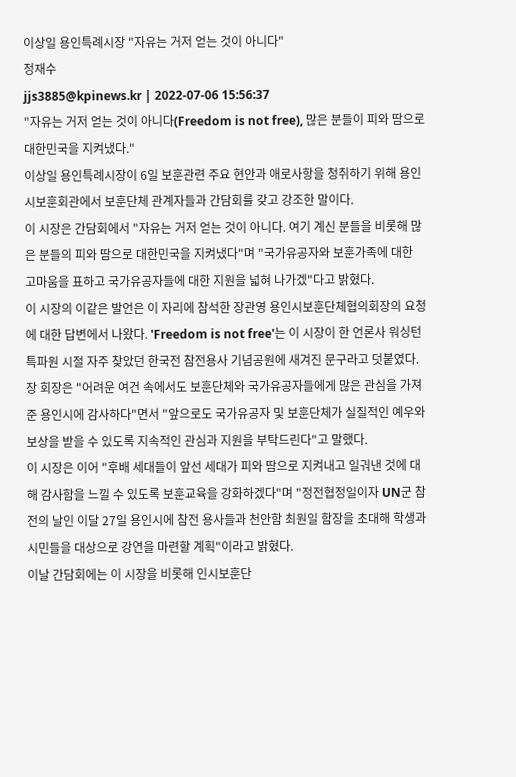이상일 용인특례시장 "자유는 거저 얻는 것이 아니다"
정재수
jjs3885@kpinews.kr | 2022-07-06 15:56:37
"자유는 거저 얻는 것이 아니다(Freedom is not free), 많은 분들이 피와 땀으로 대한민국을 지켜냈다."
이상일 용인특례시장이 6일 보훈관련 주요 현안과 애로사항을 청취하기 위해 용인시보훈회관에서 보훈단체 관계자들과 간담회를 갖고 강조한 말이다.
이 시장은 간담회에서 "자유는 거저 얻는 것이 아니다. 여기 계신 분들을 비롯해 많은 분들의 피와 땀으로 대한민국을 지켜냈다"며 "국가유공자와 보훈가족에 대한 고마움을 표하고 국가유공자들에 대한 지원을 넓혀 나가겠"다고 밝혔다.
이 시장의 이같은 발언은 이 자리에 참석한 장관영 용인시보훈단체협의회장의 요청에 대한 답변에서 나왔다. 'Freedom is not free'는 이 시장이 한 언론사 워싱턴 특파원 시절 자주 찾았던 한국전 참전용사 기념공원에 새겨진 문구라고 덧붙였다.
장 회장은 "어려운 여건 속에서도 보훈단체와 국가유공자들에게 많은 관심을 가져 준 용인시에 감사하다"면서 "앞으로도 국가유공자 및 보훈단체가 실질적인 예우와 보상을 받을 수 있도록 지속적인 관심과 지원을 부탁드린다"고 말했다.
이 시장은 이어 "후배 세대들이 앞선 세대가 피와 땀으로 지켜내고 일궈낸 것에 대해 감사함을 느낄 수 있도록 보훈교육을 강화하겠다"며 "정전협정일이자 UN군 참전의 날인 이달 27일 용인시에 참전 용사들과 천안함 최원일 함장을 초대해 학생과 시민들을 대상으로 강연을 마련할 계획"이라고 밝혔다.
이날 간담회에는 이 시장을 비롯해 인시보훈단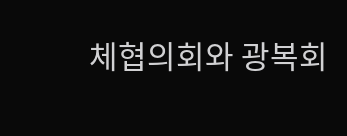체협의회와 광복회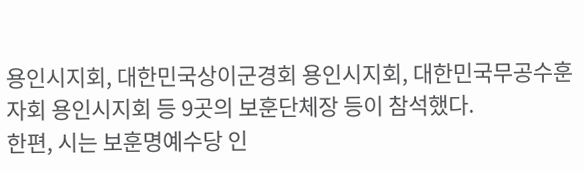용인시지회, 대한민국상이군경회 용인시지회, 대한민국무공수훈자회 용인시지회 등 9곳의 보훈단체장 등이 참석했다.
한편, 시는 보훈명예수당 인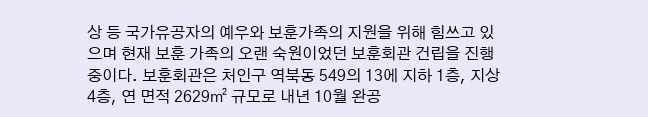상 등 국가유공자의 예우와 보훈가족의 지원을 위해 힘쓰고 있으며 현재 보훈 가족의 오랜 숙원이었던 보훈회관 건립을 진행 중이다. 보훈회관은 처인구 역북동 549의 13에 지하 1층, 지상 4층, 연 면적 2629㎡ 규모로 내년 10월 완공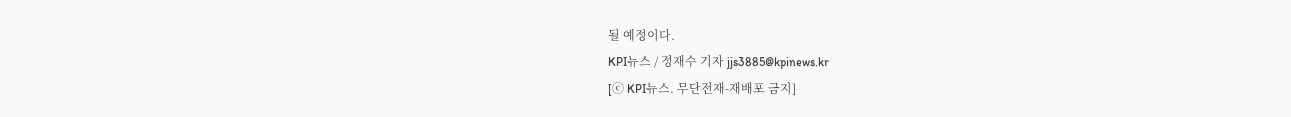될 예정이다.
KPI뉴스 / 정재수 기자 jjs3885@kpinews.kr
[ⓒ KPI뉴스. 무단전재-재배포 금지]